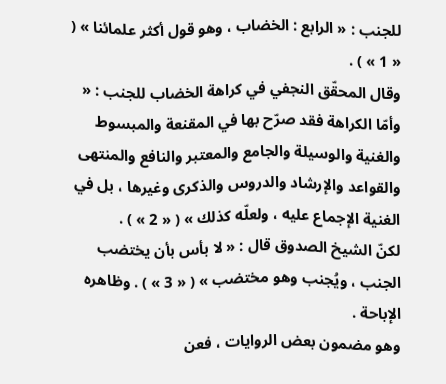للجنب : « الرابع : الخضاب ، وهو قول أكثر علمائنا » ( « 1 » ) .
وقال المحقّق النجفي في كراهة الخضاب للجنب : « وأمّا الكراهة فقد صرّح بها في المقنعة والمبسوط والغنية والوسيلة والجامع والمعتبر والنافع والمنتهى والقواعد والإرشاد والدروس والذكرى وغيرها ، بل في الغنية الإجماع عليه ، ولعلّه كذلك » ( « 2 » ) .
لكنّ الشيخ الصدوق قال : « لا بأس بأن يختضب الجنب ، ويُجنب وهو مختضب » ( « 3 » ) . وظاهره الإباحة .
وهو مضمون بعض الروايات ، فعن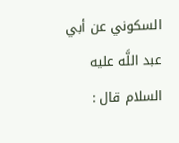السكوني عن أبي عبد اللَّه عليه السلام قال :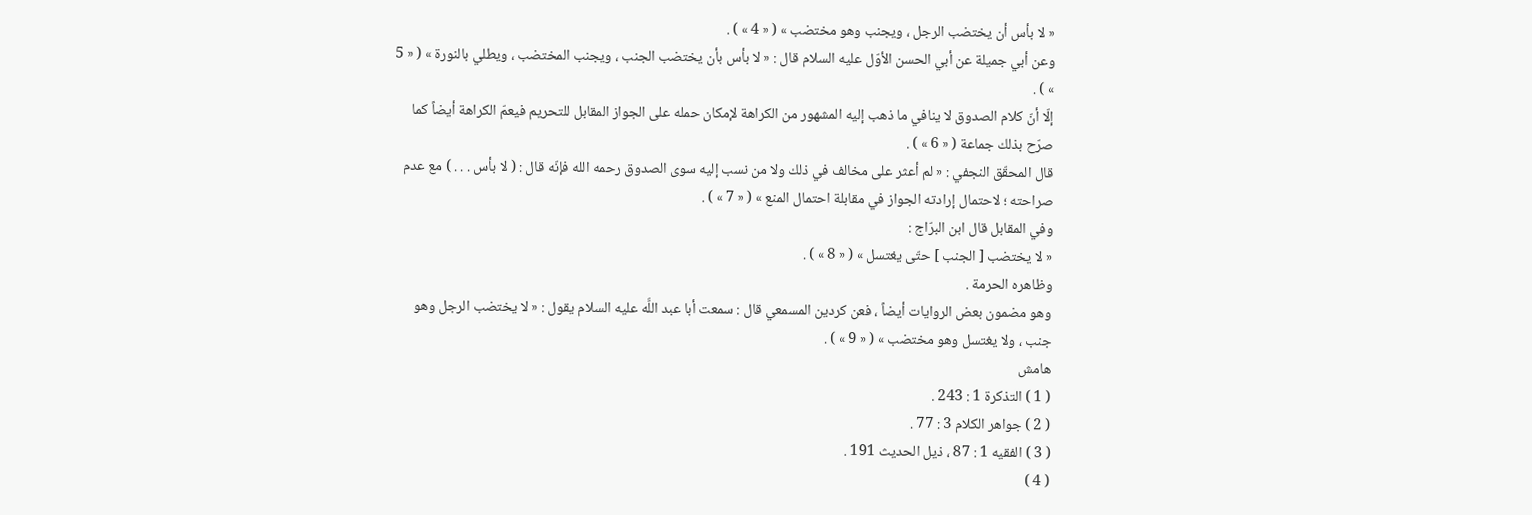« لا بأس أن يختضب الرجل ، ويجنب وهو مختضب » ( « 4 » ) .
وعن أبي جميلة عن أبي الحسن الأوّل عليه السلام قال : « لا بأس بأن يختضب الجنب ، ويجنب المختضب ، ويطلي بالنورة » ( « 5 » ) .
إلّا أنّ كلام الصدوق لا ينافي ما ذهب إليه المشهور من الكراهة لإمكان حمله على الجواز المقابل للتحريم فيعمّ الكراهة أيضاً كما صرّح بذلك جماعة ( « 6 » ) .
قال المحقّق النجفي : « لم أعثر على مخالف في ذلك ولا من نسب إليه سوى الصدوق رحمه الله فإنّه قال : ( لا بأس . . . ) مع عدم صراحته ؛ لاحتمال إرادته الجواز في مقابلة احتمال المنع » ( « 7 » ) .
وفي المقابل قال ابن البرّاج :
« لا يختضب [ الجنب ] حتّى يغتسل » ( « 8 » ) .
وظاهره الحرمة .
وهو مضمون بعض الروايات أيضاً ، فعن كردين المسمعي قال : سمعت أبا عبد اللَّه عليه السلام يقول : « لا يختضب الرجل وهو جنب ، ولا يغتسل وهو مختضب » ( « 9 » ) .
هامش
( 1 ) التذكرة 1 : 243 .
( 2 ) جواهر الكلام 3 : 77 .
( 3 ) الفقيه 1 : 87 ، ذيل الحديث 191 .
( 4 )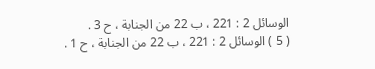الوسائل 2 : 221 ، ب 22 من الجنابة ، ح 3 .
( 5 ) الوسائل 2 : 221 ، ب 22 من الجنابة ، ح 1 .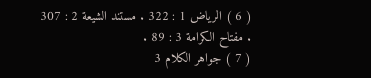( 6 ) الرياض 1 : 322 . مستند الشيعة 2 : 307 . مفتاح الكرامة 3 : 89 .
( 7 ) جواهر الكلام 3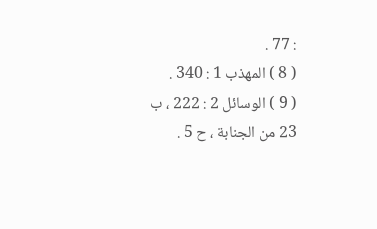: 77 .
( 8 ) المهذب 1 : 340 .
( 9 ) الوسائل 2 : 222 ، ب 23 من الجنابة ، ح 5 .